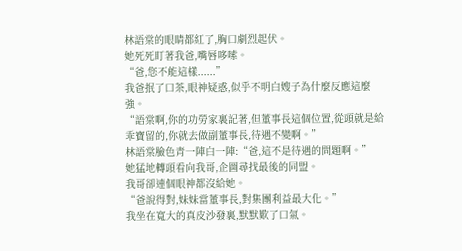林語棠的眼睛都紅了,胸口劇烈起伏。
她死死盯著我爸,嘴唇哆嗦。
“爸,您不能這樣......”
我爸抿了口茶,眼神疑惑,似乎不明白嫂子為什麼反應這麼強。
“語棠啊,你的功勞家裏記著,但董事長這個位置,從頭就是給乖寶留的,你就去做副董事長,待遇不變啊。”
林語棠臉色青一陣白一陣:“爸,這不是待遇的問題啊。”
她猛地轉頭看向我哥,企圖尋找最後的同盟。
我哥卻連個眼神都沒給她。
“爸說得對,妹妹當董事長,對集團利益最大化。”
我坐在寬大的真皮沙發裏,默默歎了口氣。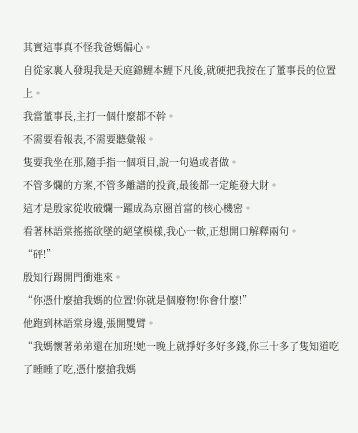其實這事真不怪我爸媽偏心。
自從家裏人發現我是天庭錦鯉本鯉下凡後,就硬把我按在了董事長的位置上。
我當董事長,主打一個什麼都不幹。
不需要看報表,不需要聽彙報。
隻要我坐在那,隨手指一個項目,說一句過或者做。
不管多爛的方案,不管多離譜的投資,最後都一定能發大財。
這才是殷家從收破爛一躍成為京圈首富的核心機密。
看著林語棠搖搖欲墜的絕望模樣,我心一軟,正想開口解釋兩句。
“砰!”
殷知行踢開門衝進來。
“你憑什麼搶我媽的位置!你就是個廢物!你會什麼!”
他跑到林語棠身邊,張開雙臂。
“我媽懷著弟弟還在加班!她一晚上就掙好多好多錢,你三十多了隻知道吃了睡睡了吃,憑什麼搶我媽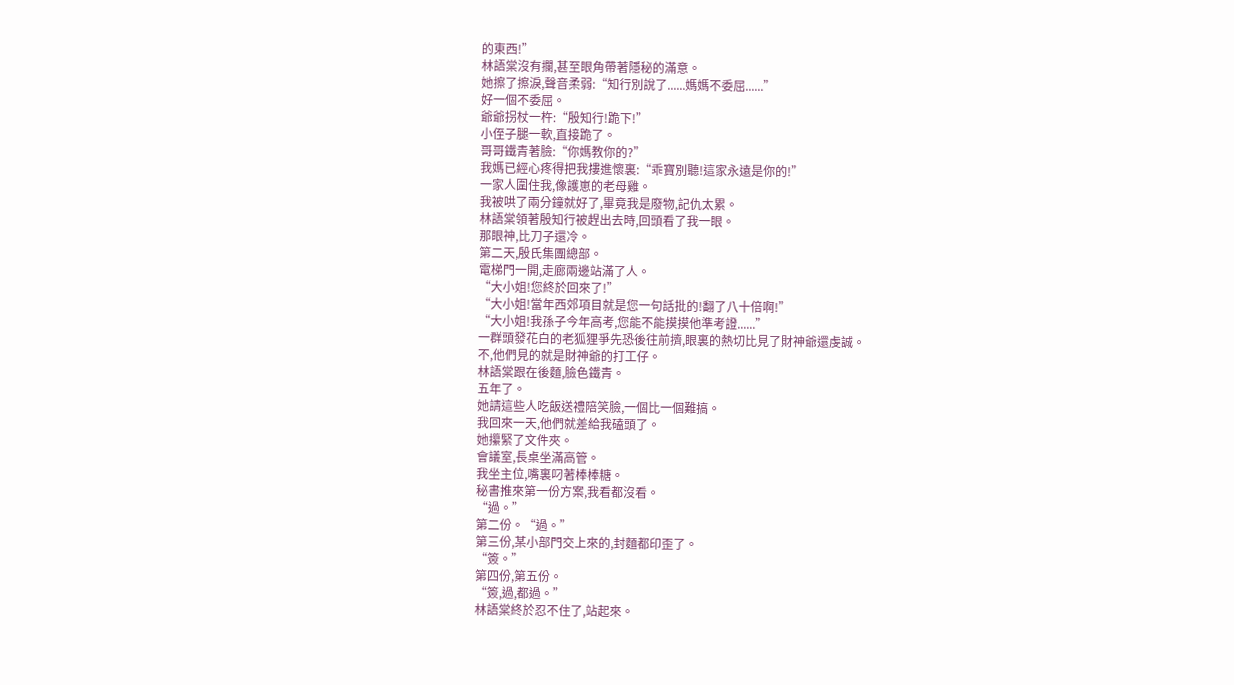的東西!”
林語棠沒有攔,甚至眼角帶著隱秘的滿意。
她擦了擦淚,聲音柔弱:“知行別說了......媽媽不委屈......”
好一個不委屈。
爺爺拐杖一杵:“殷知行!跪下!”
小侄子腿一軟,直接跪了。
哥哥鐵青著臉:“你媽教你的?”
我媽已經心疼得把我摟進懷裏:“乖寶別聽!這家永遠是你的!”
一家人圍住我,像護崽的老母雞。
我被哄了兩分鐘就好了,畢竟我是廢物,記仇太累。
林語棠領著殷知行被趕出去時,回頭看了我一眼。
那眼神,比刀子還冷。
第二天,殷氏集團總部。
電梯門一開,走廊兩邊站滿了人。
“大小姐!您終於回來了!”
“大小姐!當年西郊項目就是您一句話批的!翻了八十倍啊!”
“大小姐!我孫子今年高考,您能不能摸摸他準考證......”
一群頭發花白的老狐狸爭先恐後往前擠,眼裏的熱切比見了財神爺還虔誠。
不,他們見的就是財神爺的打工仔。
林語棠跟在後麵,臉色鐵青。
五年了。
她請這些人吃飯送禮陪笑臉,一個比一個難搞。
我回來一天,他們就差給我磕頭了。
她攥緊了文件夾。
會議室,長桌坐滿高管。
我坐主位,嘴裏叼著棒棒糖。
秘書推來第一份方案,我看都沒看。
“過。”
第二份。“過。”
第三份,某小部門交上來的,封麵都印歪了。
“簽。”
第四份,第五份。
“簽,過,都過。”
林語棠終於忍不住了,站起來。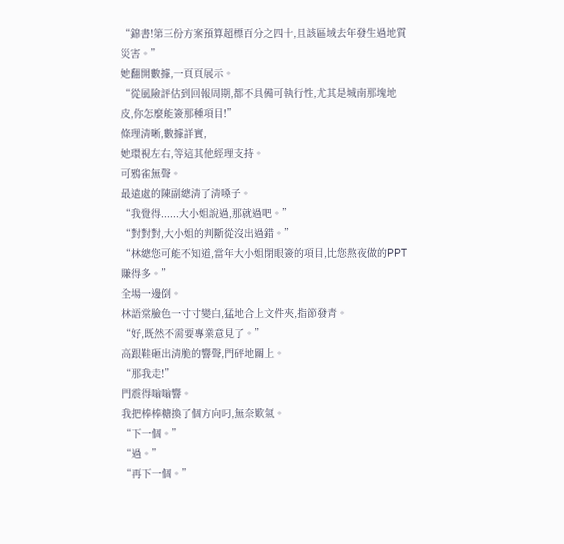“錦書!第三份方案預算超標百分之四十,且該區域去年發生過地質災害。”
她翻開數據,一頁頁展示。
“從風險評估到回報周期,都不具備可執行性,尤其是城南那塊地皮,你怎麼能簽那種項目!”
條理清晰,數據詳實,
她環視左右,等這其他經理支持。
可鴉雀無聲。
最遠處的陳副總清了清嗓子。
“我覺得......大小姐說過,那就過吧。”
“對對對,大小姐的判斷從沒出過錯。”
“林總您可能不知道,當年大小姐閉眼簽的項目,比您熬夜做的PPT賺得多。”
全場一邊倒。
林語棠臉色一寸寸變白,猛地合上文件夾,指節發青。
“好,既然不需要專業意見了。”
高跟鞋砸出清脆的響聲,門砰地關上。
“那我走!”
門震得嗡嗡響。
我把棒棒糖換了個方向叼,無奈歎氣。
“下一個。”
“過。”
“再下一個。”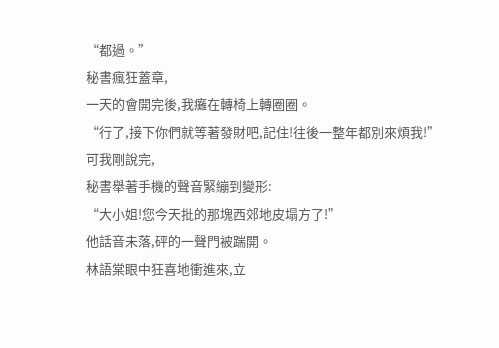“都過。”
秘書瘋狂蓋章,
一天的會開完後,我癱在轉椅上轉圈圈。
“行了,接下你們就等著發財吧,記住!往後一整年都別來煩我!”
可我剛說完,
秘書舉著手機的聲音緊繃到變形:
“大小姐!您今天批的那塊西郊地皮塌方了!”
他話音未落,砰的一聲門被踹開。
林語棠眼中狂喜地衝進來,立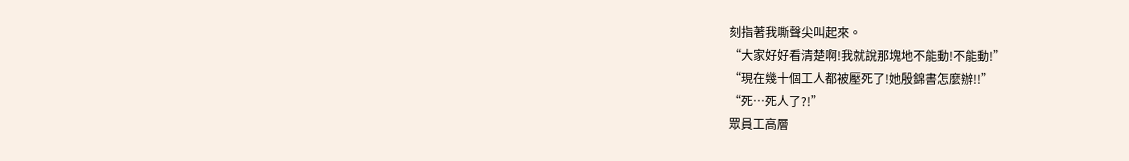刻指著我嘶聲尖叫起來。
“大家好好看清楚啊!我就說那塊地不能動!不能動!”
“現在幾十個工人都被壓死了!她殷錦書怎麼辦!!”
“死…死人了?!”
眾員工高層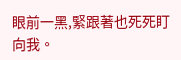眼前一黑,緊跟著也死死盯向我。